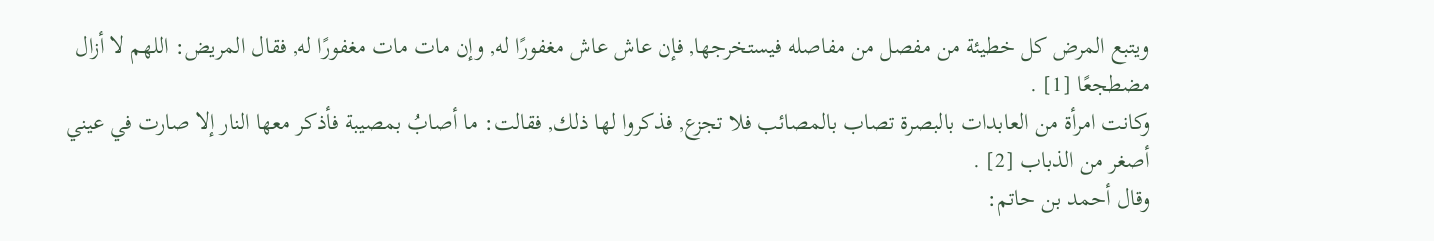ويتبع المرض كل خطيئة من مفصل من مفاصله فيستخرجها, فإن عاش عاش مغفورًا له, وإن مات مات مغفورًا له, فقال المريض: اللهم لا أزال مضطجعًا [1] .
وكانت امرأة من العابدات بالبصرة تصاب بالمصائب فلا تجزع, فذكروا لها ذلك, فقالت: ما أصابُ بمصيبة فأذكر معها النار إلا صارت في عيني أصغر من الذباب [2] .
وقال أحمد بن حاتم: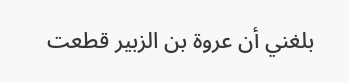بلغني أن عروة بن الزبير قطعت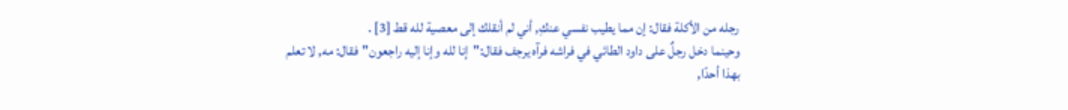رجله من الأكلة فقال: إن مما يطيب نفسي عنكِ, أني لم أنقلك إلى معصية لله قط [3] .
وحينما دخل رجلٌ على داود الطائي في فراشه فرآه يرجف فقال:"إنا لله وإنا إليه راجعون"فقال: مه, لا تعلم بهذا أحدًا,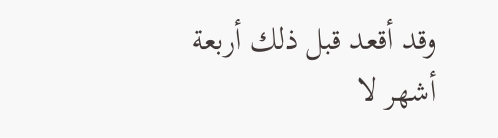وقد أقعد قبل ذلك أربعة أشهر لا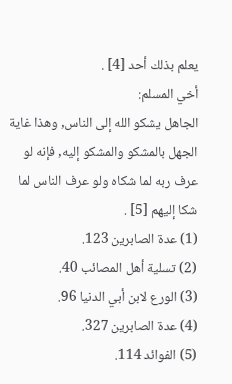يعلم بذلك أحد [4] .
أخي المسلم:
الجاهل يشكو الله إلى الناس, وهذا غاية الجهل بالمشكو والمشكو إليه, فإنه لو عرف ربه لما شكاه ولو عرف الناس لما شكا إليهم [5] .
(1) عدة الصابرين 123.
(2) تسلية أهل المصائب 40.
(3) الورع لابن أبي الدنيا 96.
(4) عدة الصابرين 327.
(5) الفوائد 114.